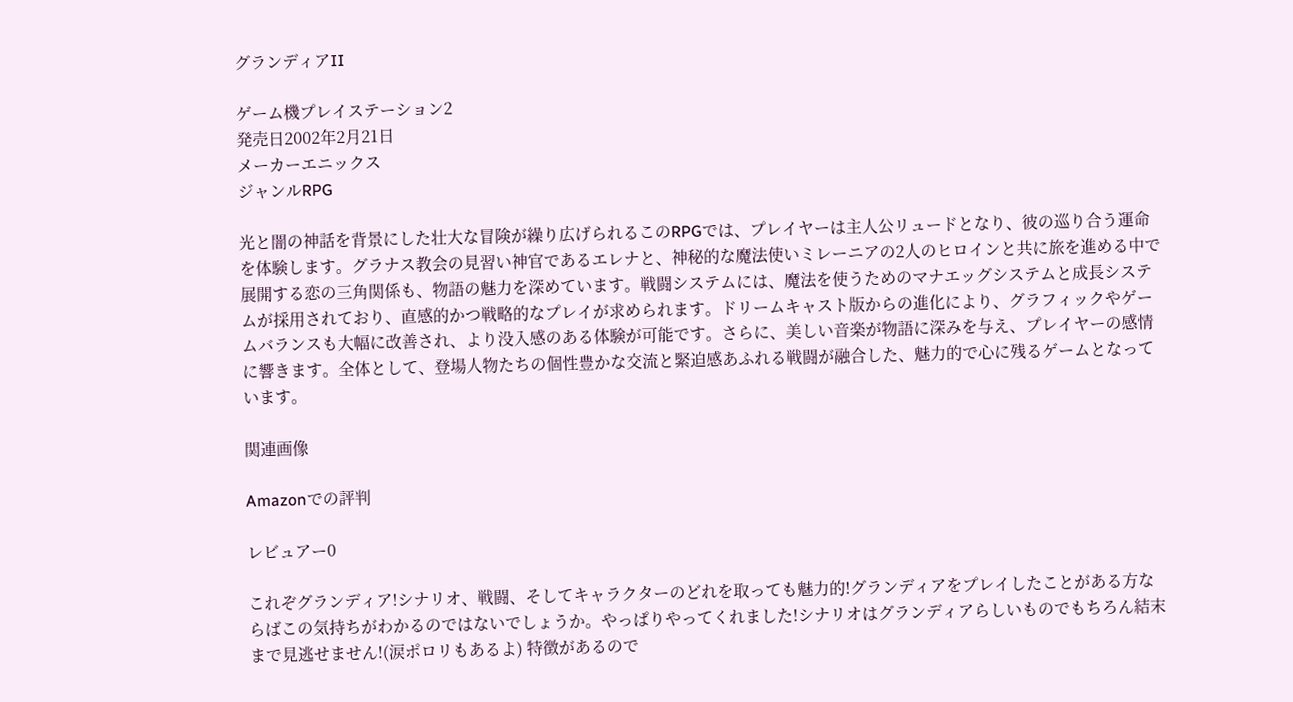グランディアII

ゲーム機プレイステーション2
発売日2002年2月21日
メーカーエニックス
ジャンルRPG

光と闇の神話を背景にした壮大な冒険が繰り広げられるこのRPGでは、プレイヤーは主人公リュードとなり、彼の巡り合う運命を体験します。グラナス教会の見習い神官であるエレナと、神秘的な魔法使いミレーニアの2人のヒロインと共に旅を進める中で展開する恋の三角関係も、物語の魅力を深めています。戦闘システムには、魔法を使うためのマナエッグシステムと成長システムが採用されており、直感的かつ戦略的なプレイが求められます。ドリームキャスト版からの進化により、グラフィックやゲームバランスも大幅に改善され、より没入感のある体験が可能です。さらに、美しい音楽が物語に深みを与え、プレイヤーの感情に響きます。全体として、登場人物たちの個性豊かな交流と緊迫感あふれる戦闘が融合した、魅力的で心に残るゲームとなっています。

関連画像

Amazonでの評判

レビュアー0

これぞグランディア!シナリオ、戦闘、そしてキャラクターのどれを取っても魅力的!グランディアをプレイしたことがある方ならばこの気持ちがわかるのではないでしょうか。やっぱりやってくれました!シナリオはグランディアらしいものでもちろん結末まで見逃せません!(涙ポロリもあるよ) 特徴があるので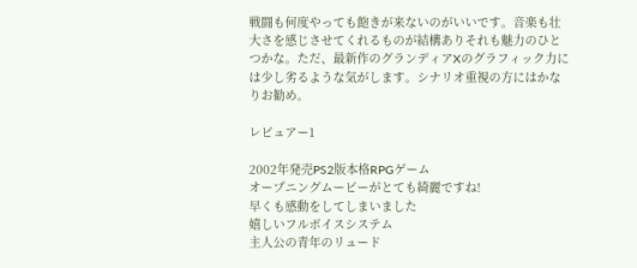戦闘も何度やっても飽きが来ないのがいいです。音楽も壮大さを感じさせてくれるものが結構ありそれも魅力のひとつかな。ただ、最新作のグランディアXのグラフィック力には少し劣るような気がします。シナリオ重視の方にはかなりお勧め。

レビュアー1

2002年発売PS2版本格RPGゲーム
オープニングムービーがとても綺麗ですね!
早くも感動をしてしまいました
嬉しいフルボイスシステム
主人公の青年のリュード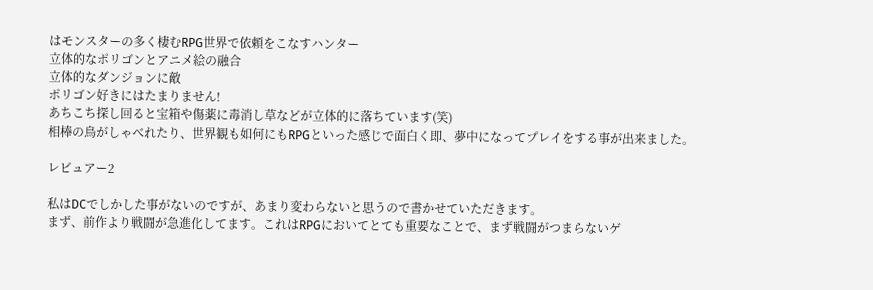はモンスターの多く棲むRPG世界で依頼をこなすハンター
立体的なポリゴンとアニメ絵の融合
立体的なダンジョンに敵
ポリゴン好きにはたまりません!
あちこち探し回ると宝箱や傷薬に毒消し草などが立体的に落ちています(笑)
相棒の鳥がしゃべれたり、世界観も如何にもRPGといった感じで面白く即、夢中になってプレイをする事が出来ました。

レビュアー2

私はDCでしかした事がないのですが、あまり変わらないと思うので書かせていただきます。
まず、前作より戦闘が急進化してます。これはRPGにおいてとても重要なことで、まず戦闘がつまらないゲ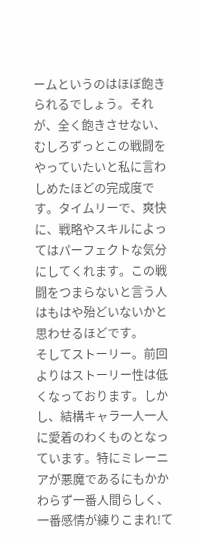ームというのはほぼ飽きられるでしょう。それが、全く飽きさせない、むしろずっとこの戦闘をやっていたいと私に言わしめたほどの完成度です。タイムリーで、爽快に、戦略やスキルによってはパーフェクトな気分にしてくれます。この戦闘をつまらないと言う人はもはや殆どいないかと思わせるほどです。
そしてストーリー。前回よりはストーリー性は低くなっております。しかし、結構キャラ一人一人に愛着のわくものとなっています。特にミレーニアが悪魔であるにもかかわらず一番人間らしく、一番感情が練りこまれ!て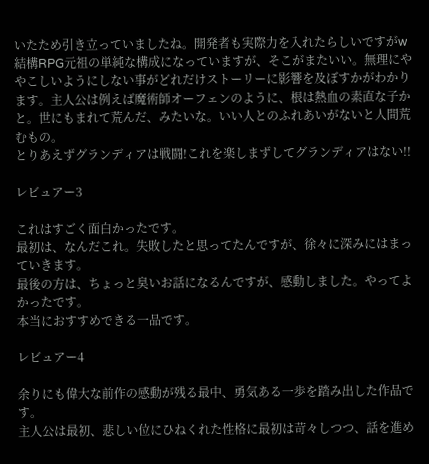いたため引き立っていましたね。開発者も実際力を入れたらしいですがw結構RPG元祖の単純な構成になっていますが、そこがまたいい。無理にややこしいようにしない事がどれだけストーリーに影響を及ぼすかがわかります。主人公は例えば魔術師オーフェンのように、根は熱血の素直な子かと。世にもまれて荒んだ、みたいな。いい人とのふれあいがないと人間荒むもの。
とりあえずグランディアは戦闘!これを楽しまずしてグランディアはない!!

レビュアー3

これはすごく面白かったです。
最初は、なんだこれ。失敗したと思ってたんですが、徐々に深みにはまっていきます。
最後の方は、ちょっと臭いお話になるんですが、感動しました。やってよかったです。
本当におすすめできる一品です。

レビュアー4

余りにも偉大な前作の感動が残る最中、勇気ある一歩を踏み出した作品です。
主人公は最初、悲しい位にひねくれた性格に最初は苛々しつつ、話を進め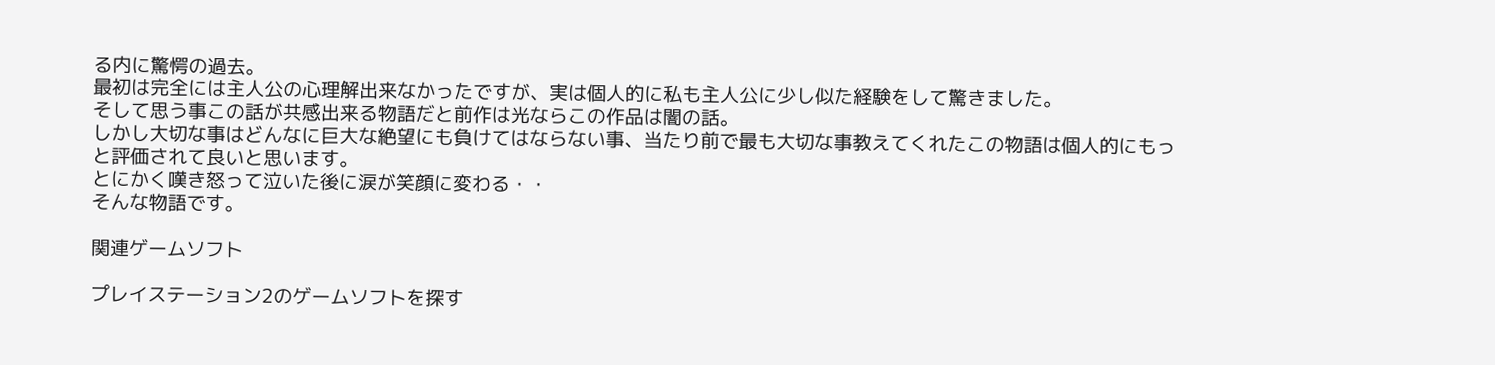る内に驚愕の過去。
最初は完全には主人公の心理解出来なかったですが、実は個人的に私も主人公に少し似た経験をして驚きました。
そして思う事この話が共感出来る物語だと前作は光ならこの作品は闇の話。
しかし大切な事はどんなに巨大な絶望にも負けてはならない事、当たり前で最も大切な事教えてくれたこの物語は個人的にもっと評価されて良いと思います。
とにかく嘆き怒って泣いた後に涙が笑顔に変わる・・
そんな物語です。

関連ゲームソフト

プレイステーション2のゲームソフトを探す